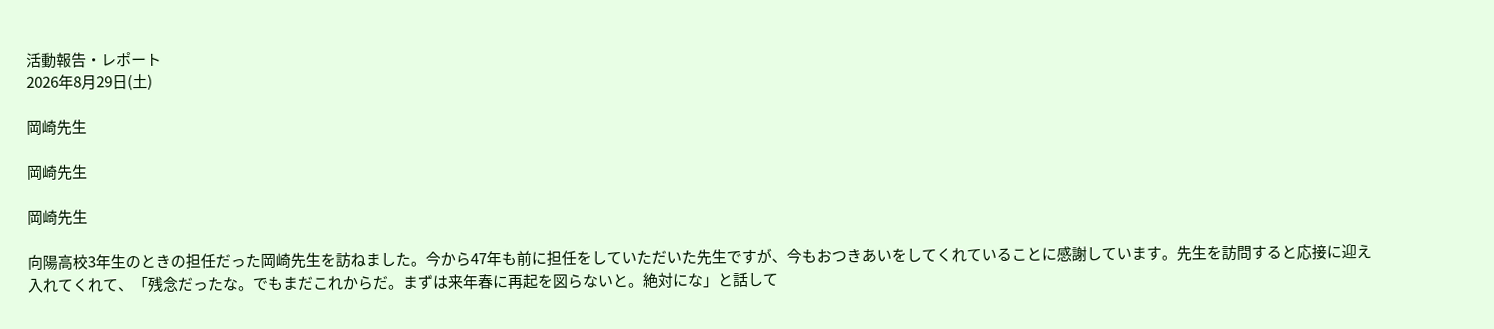活動報告・レポート
2026年8月29日(土)

岡崎先生

岡崎先生

岡崎先生

向陽高校3年生のときの担任だった岡崎先生を訪ねました。今から47年も前に担任をしていただいた先生ですが、今もおつきあいをしてくれていることに感謝しています。先生を訪問すると応接に迎え入れてくれて、「残念だったな。でもまだこれからだ。まずは来年春に再起を図らないと。絶対にな」と話して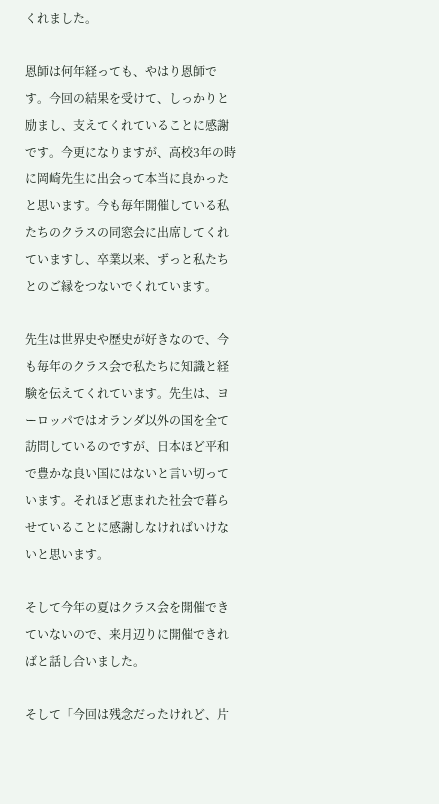くれました。

恩師は何年経っても、やはり恩師です。今回の結果を受けて、しっかりと励まし、支えてくれていることに感謝です。今更になりますが、高校3年の時に岡崎先生に出会って本当に良かったと思います。今も毎年開催している私たちのクラスの同窓会に出席してくれていますし、卒業以来、ずっと私たちとのご縁をつないでくれています。

先生は世界史や歴史が好きなので、今も毎年のクラス会で私たちに知識と経験を伝えてくれています。先生は、ヨーロッパではオランダ以外の国を全て訪問しているのですが、日本ほど平和で豊かな良い国にはないと言い切っています。それほど恵まれた社会で暮らせていることに感謝しなければいけないと思います。

そして今年の夏はクラス会を開催できていないので、来月辺りに開催できればと話し合いました。

そして「今回は残念だったけれど、片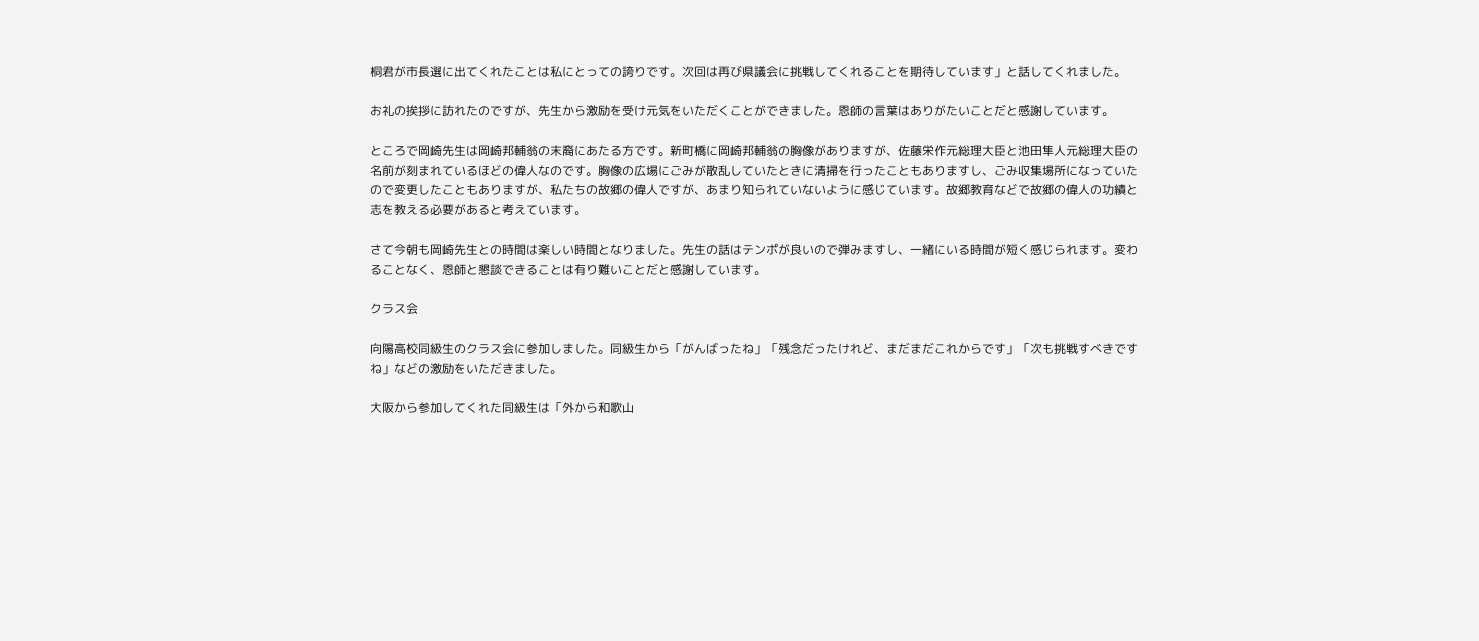桐君が市長選に出てくれたことは私にとっての誇りです。次回は再び県議会に挑戦してくれることを期待しています」と話してくれました。

お礼の挨拶に訪れたのですが、先生から激励を受け元気をいただくことができました。恩師の言葉はありがたいことだと感謝しています。

ところで岡崎先生は岡崎邦輔翁の末裔にあたる方です。新町橋に岡崎邦輔翁の胸像がありますが、佐藤栄作元総理大臣と池田隼人元総理大臣の名前が刻まれているほどの偉人なのです。胸像の広場にごみが散乱していたときに清掃を行ったこともありますし、ごみ収集場所になっていたので変更したこともありますが、私たちの故郷の偉人ですが、あまり知られていないように感じています。故郷教育などで故郷の偉人の功績と志を教える必要があると考えています。

さて今朝も岡崎先生との時間は楽しい時間となりました。先生の話はテンポが良いので弾みますし、一緒にいる時間が短く感じられます。変わることなく、恩師と懇談できることは有り難いことだと感謝しています。

クラス会

向陽高校同級生のクラス会に参加しました。同級生から「がんばったね」「残念だったけれど、まだまだこれからです」「次も挑戦すべきですね」などの激励をいただきました。

大阪から参加してくれた同級生は「外から和歌山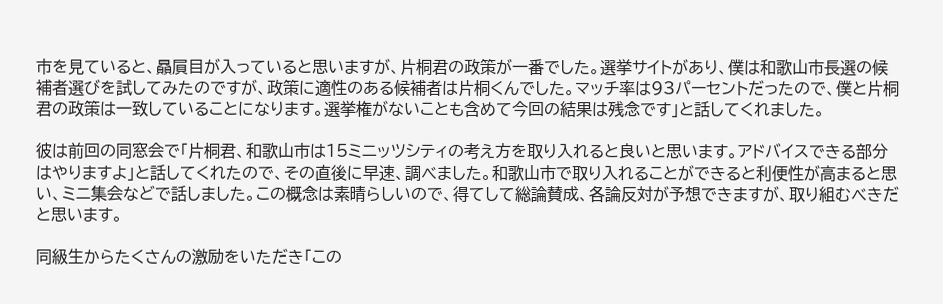市を見ていると、贔屓目が入っていると思いますが、片桐君の政策が一番でした。選挙サイトがあり、僕は和歌山市長選の候補者選びを試してみたのですが、政策に適性のある候補者は片桐くんでした。マッチ率は93パーセントだったので、僕と片桐君の政策は一致していることになります。選挙権がないことも含めて今回の結果は残念です」と話してくれました。

彼は前回の同窓会で「片桐君、和歌山市は15ミニッツシティの考え方を取り入れると良いと思います。アドバイスできる部分はやりますよ」と話してくれたので、その直後に早速、調べました。和歌山市で取り入れることができると利便性が高まると思い、ミニ集会などで話しました。この概念は素晴らしいので、得てして総論賛成、各論反対が予想できますが、取り組むべきだと思います。

同級生からたくさんの激励をいただき「この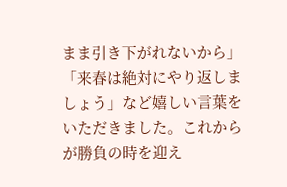まま引き下がれないから」「来春は絶対にやり返しましょう」など嬉しい言葉をいただきました。これからが勝負の時を迎え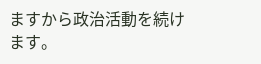ますから政治活動を続けます。